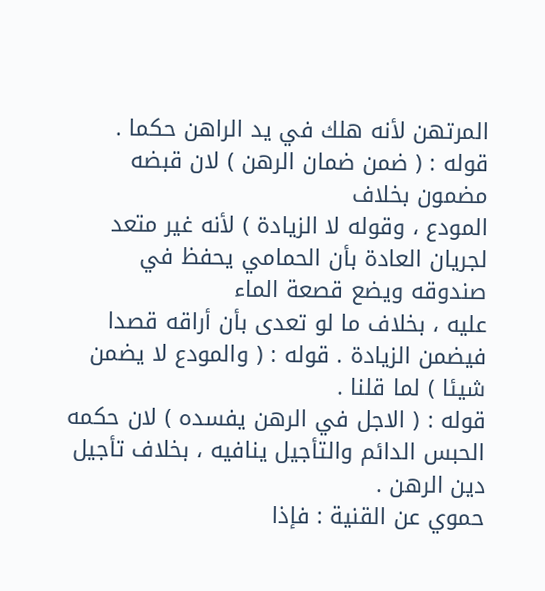المرتهن لأنه هلك في يد الراهن حكما . قوله : ( ضمن ضمان الرهن ) لان قبضه مضمون بخلاف
المودع ، وقوله لا الزيادة ) لأنه غير متعد لجريان العادة بأن الحمامي يحفظ في صندوقه ويضع قصعة الماء
عليه ، بخلاف ما لو تعدى بأن أراقه قصدا فيضمن الزيادة . قوله : ( والمودع لا يضمن شيئا ) لما قلنا .
قوله : ( الاجل في الرهن يفسده ) لان حكمه الحبس الدائم والتأجيل ينافيه ، بخلاف تأجيل دين الرهن .
حموي عن القنية : فإذا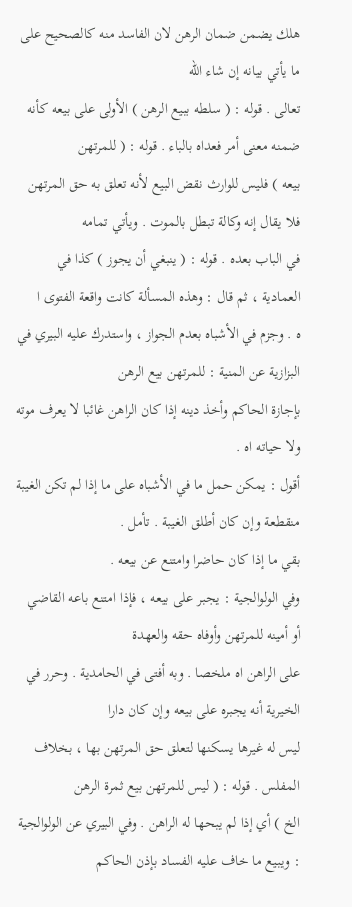هلك يضمن ضمان الرهن لان الفاسد منه كالصحيح على ما يأتي بيانه إن شاء الله
تعالى . قوله : ( سلطه ببيع الرهن ) الأولى على بيعه كأنه ضمنه معنى أمر فعداه بالباء . قوله : ( للمرتهن
بيعه ) فليس للوارث نقض البيع لأنه تعلق به حق المرتهن فلا يقال إنه وكالة تبطل بالموت . ويأتي تمامه
في الباب بعده . قوله : ( ينبغي أن يجوز ) كذا في العمادية ، ثم قال : وهذه المسألة كانت واقعة الفتوى ا
ه . وجزم في الأشباه بعدم الجواز ، واستدرك عليه البيري في البزازية عن المنية : للمرتهن بيع الرهن
بإجازة الحاكم وأخذ دينه إذا كان الراهن غائبا لا يعرف موته ولا حياته اه .
أقول : يمكن حمل ما في الأشباه على ما إذا لم تكن الغيبة منقطعة وإن كان أطلق الغيبة . تأمل .
بقي ما إذا كان حاضرا وامتنع عن بيعه .
وفي الولوالجية : يجبر على بيعه ، فإذا امتنع باعه القاضي أو أمينه للمرتهن وأوفاه حقه والعهدة
على الراهن اه ملخصا . وبه أفتى في الحامدية . وحرر في الخيرية أنه يجبره على بيعه وإن كان دارا
ليس له غيرها يسكنها لتعلق حق المرتهن بها ، بخلاف المفلس . قوله : ( ليس للمرتهن بيع ثمرة الرهن
الخ ) أي إذا لم يبحها له الراهن . وفي البيري عن الولوالجية : ويبيع ما خاف عليه الفساد بإذن الحاكم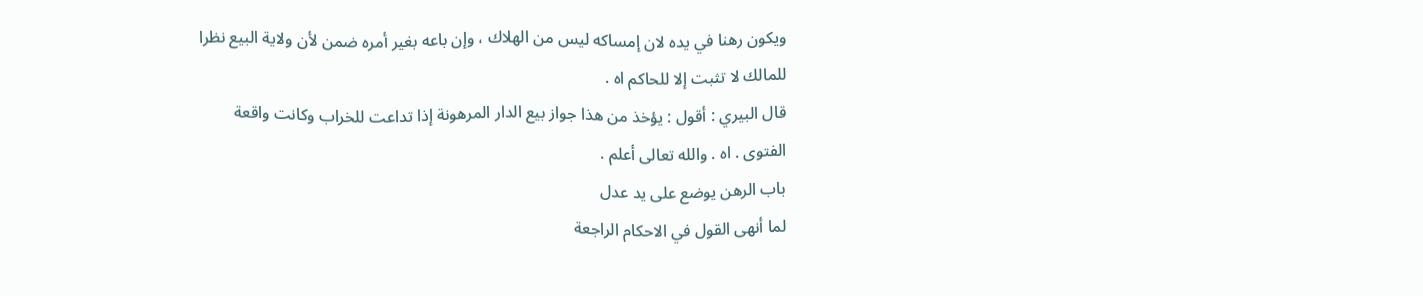ويكون رهنا في يده لان إمساكه ليس من الهلاك ، وإن باعه بغير أمره ضمن لأن ولاية البيع نظرا
للمالك لا تثبت إلا للحاكم اه .
قال البيري : أقول : يؤخذ من هذا جواز بيع الدار المرهونة إذا تداعت للخراب وكانت واقعة
الفتوى . اه . والله تعالى أعلم .
باب الرهن يوضع على يد عدل
لما أنهى القول في الاحكام الراجعة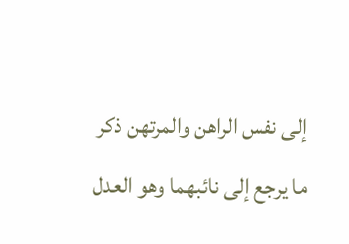إلى نفس الراهن والمرتهن ذكر ما يرجع إلى نائبهما وهو العدل